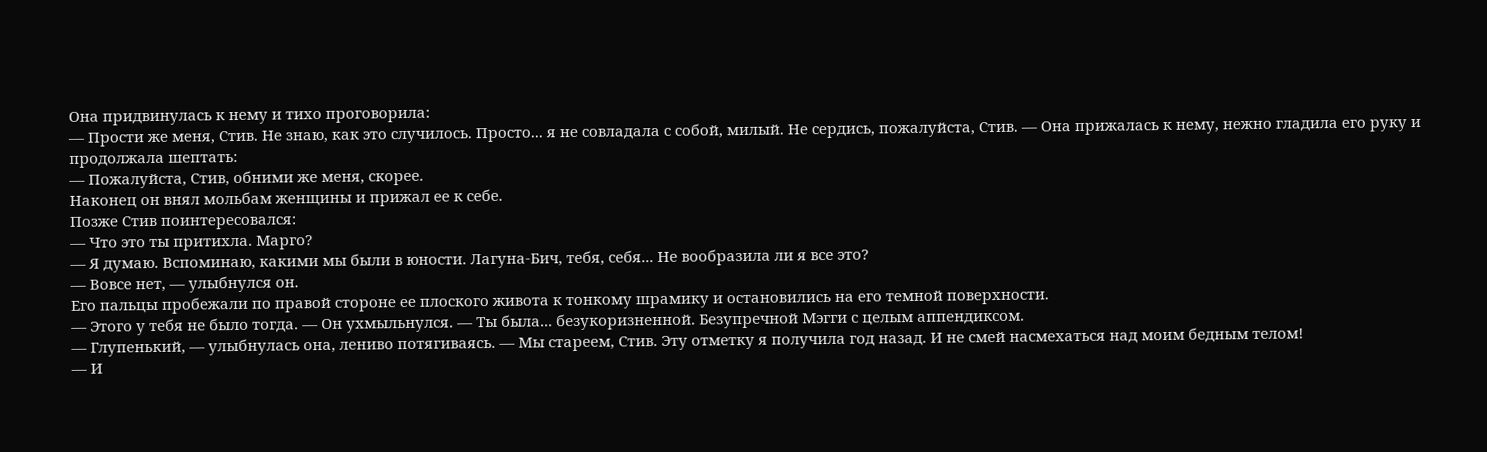Она придвинулась к нему и тихо проговорила:
— Прости же меня, Стив. Не знаю, как это случилось. Просто... я не совладала с собой, милый. Не сердись, пожалуйста, Стив. — Она прижалась к нему, нежно гладила его руку и продолжала шептать:
— Пожалуйста, Стив, обними же меня, скорее.
Наконец он внял мольбам женщины и прижал ее к себе.
Позже Стив поинтересовался:
— Что это ты притихла. Марго?
— Я думаю. Вспоминаю, какими мы были в юности. Лагуна-Бич, тебя, себя... Не вообразила ли я все это?
— Вовсе нет, — улыбнулся он.
Его пальцы пробежали по правой стороне ее плоского живота к тонкому шрамику и остановились на его темной поверхности.
— Этого у тебя не было тогда. — Он ухмыльнулся. — Ты была... безукоризненной. Безупречной Мэгги с целым аппендиксом.
— Глупенький, — улыбнулась она, лениво потягиваясь. — Мы стареем, Стив. Эту отметку я получила год назад. И не смей насмехаться над моим бедным телом!
— И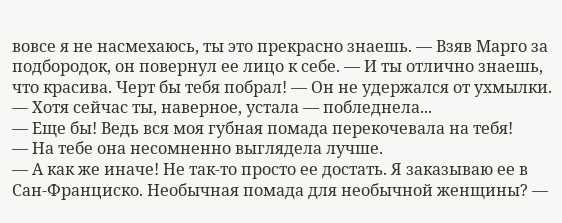вовсе я не насмехаюсь, ты это прекрасно знаешь. — Взяв Марго за подбородок, он повернул ее лицо к себе. — И ты отлично знаешь, что красива. Черт бы тебя побрал! — Он не удержался от ухмылки. — Хотя сейчас ты, наверное, устала — побледнела...
— Еще бы! Ведь вся моя губная помада перекочевала на тебя!
— На тебе она несомненно выглядела лучше.
— А как же иначе! Не так-то просто ее достать. Я заказываю ее в Сан-Франциско. Необычная помада для необычной женщины? —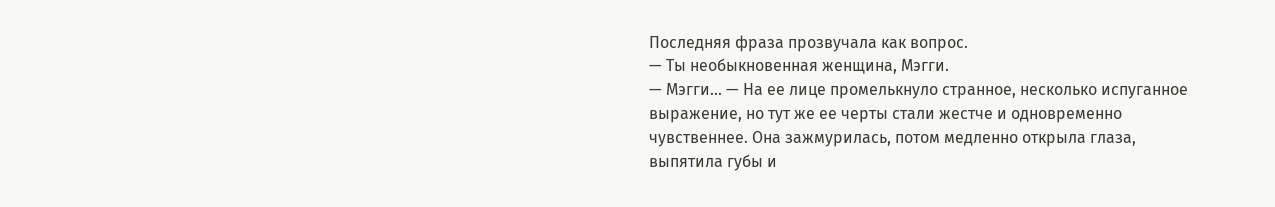Последняя фраза прозвучала как вопрос.
— Ты необыкновенная женщина, Мэгги.
— Мэгги... — На ее лице промелькнуло странное, несколько испуганное выражение, но тут же ее черты стали жестче и одновременно чувственнее. Она зажмурилась, потом медленно открыла глаза, выпятила губы и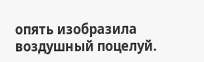опять изобразила воздушный поцелуй.